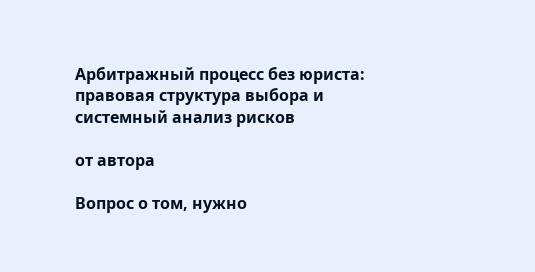Арбитражный процесс без юриста: правовая структура выбора и системный анализ рисков

от автора

Вопрос о том, нужно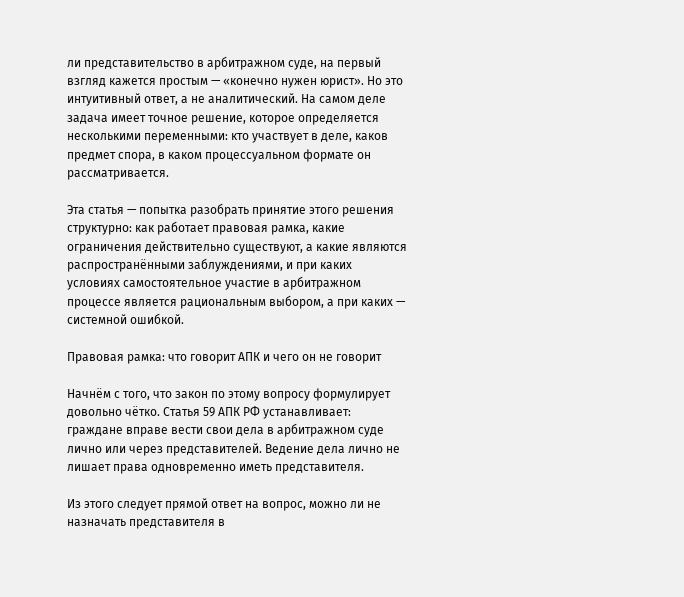ли представительство в арбитражном суде, на первый взгляд кажется простым — «конечно нужен юрист». Но это интуитивный ответ, а не аналитический. На самом деле задача имеет точное решение, которое определяется несколькими переменными: кто участвует в деле, каков предмет спора, в каком процессуальном формате он рассматривается.

Эта статья — попытка разобрать принятие этого решения структурно: как работает правовая рамка, какие ограничения действительно существуют, а какие являются распространёнными заблуждениями, и при каких условиях самостоятельное участие в арбитражном процессе является рациональным выбором, а при каких — системной ошибкой.

Правовая рамка: что говорит АПК и чего он не говорит

Начнём с того, что закон по этому вопросу формулирует довольно чётко. Статья 59 АПК РФ устанавливает: граждане вправе вести свои дела в арбитражном суде лично или через представителей. Ведение дела лично не лишает права одновременно иметь представителя.

Из этого следует прямой ответ на вопрос, можно ли не назначать представителя в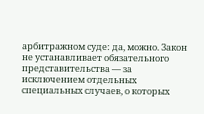арбитражном суде: да, можно. Закон не устанавливает обязательного представительства — за исключением отдельных специальных случаев, о которых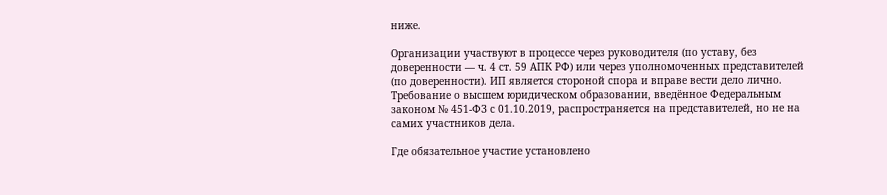ниже.

Организации участвуют в процессе через руководителя (по уставу, без доверенности — ч. 4 ст. 59 АПК РФ) или через уполномоченных представителей (по доверенности). ИП является стороной спора и вправе вести дело лично. Требование о высшем юридическом образовании, введённое Федеральным законом № 451-ФЗ с 01.10.2019, распространяется на представителей, но не на самих участников дела.

Где обязательное участие установлено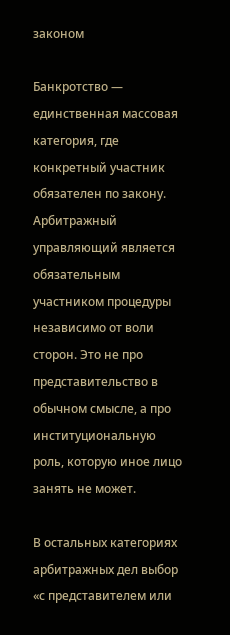законом

Банкротство — единственная массовая категория, где конкретный участник обязателен по закону. Арбитражный управляющий является обязательным участником процедуры независимо от воли сторон. Это не про представительство в обычном смысле, а про институциональную роль, которую иное лицо занять не может.

В остальных категориях арбитражных дел выбор «с представителем или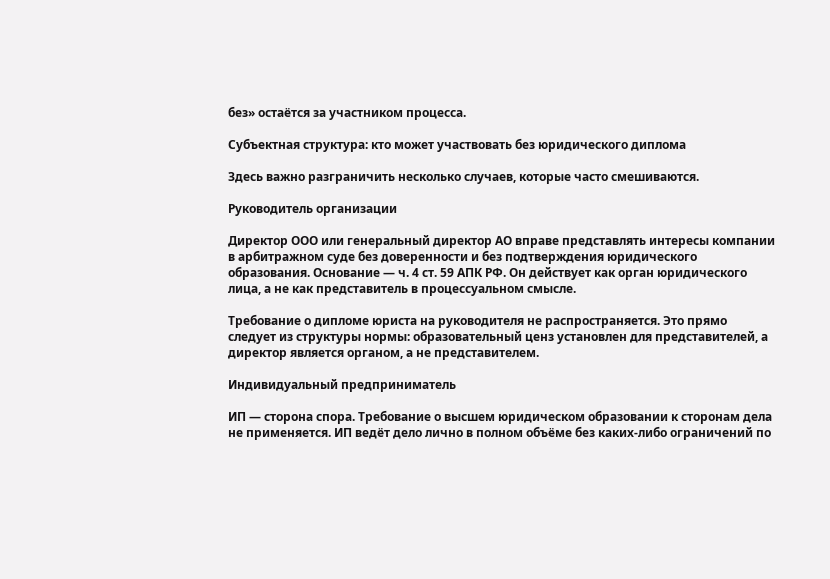без» остаётся за участником процесса.

Субъектная структура: кто может участвовать без юридического диплома

Здесь важно разграничить несколько случаев, которые часто смешиваются.

Руководитель организации

Директор ООО или генеральный директор АО вправе представлять интересы компании в арбитражном суде без доверенности и без подтверждения юридического образования. Основание — ч. 4 ст. 59 АПК РФ. Он действует как орган юридического лица, а не как представитель в процессуальном смысле.

Требование о дипломе юриста на руководителя не распространяется. Это прямо следует из структуры нормы: образовательный ценз установлен для представителей, а директор является органом, а не представителем.

Индивидуальный предприниматель

ИП — сторона спора. Требование о высшем юридическом образовании к сторонам дела не применяется. ИП ведёт дело лично в полном объёме без каких-либо ограничений по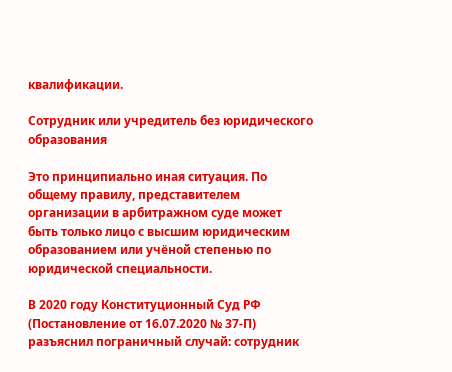квалификации.

Сотрудник или учредитель без юридического образования

Это принципиально иная ситуация. По общему правилу, представителем организации в арбитражном суде может быть только лицо с высшим юридическим образованием или учёной степенью по юридической специальности.

В 2020 году Конституционный Суд РФ (Постановление от 16.07.2020 № 37-П) разъяснил пограничный случай: сотрудник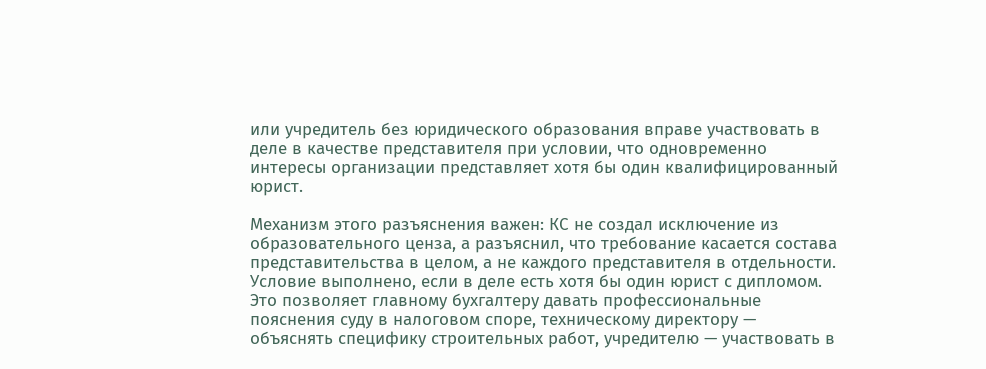или учредитель без юридического образования вправе участвовать в деле в качестве представителя при условии, что одновременно интересы организации представляет хотя бы один квалифицированный юрист.

Механизм этого разъяснения важен: КС не создал исключение из образовательного ценза, а разъяснил, что требование касается состава представительства в целом, а не каждого представителя в отдельности. Условие выполнено, если в деле есть хотя бы один юрист с дипломом. Это позволяет главному бухгалтеру давать профессиональные пояснения суду в налоговом споре, техническому директору — объяснять специфику строительных работ, учредителю — участвовать в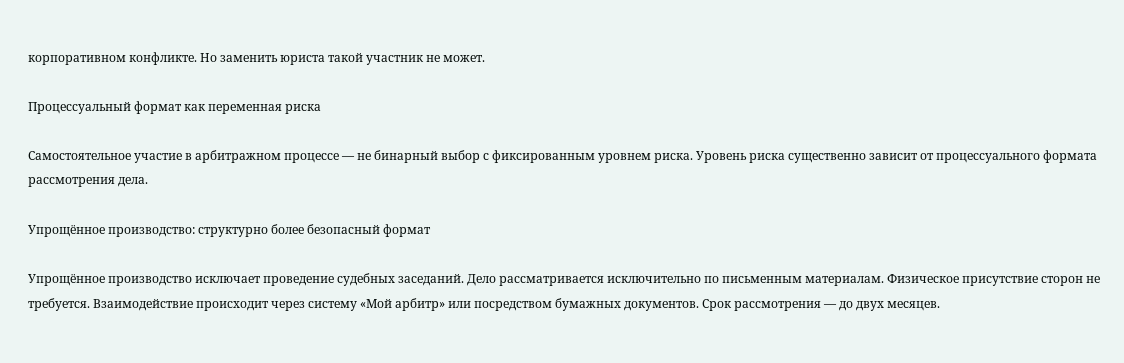корпоративном конфликте. Но заменить юриста такой участник не может.

Процессуальный формат как переменная риска

Самостоятельное участие в арбитражном процессе — не бинарный выбор с фиксированным уровнем риска. Уровень риска существенно зависит от процессуального формата рассмотрения дела.

Упрощённое производство: структурно более безопасный формат

Упрощённое производство исключает проведение судебных заседаний. Дело рассматривается исключительно по письменным материалам. Физическое присутствие сторон не требуется. Взаимодействие происходит через систему «Мой арбитр» или посредством бумажных документов. Срок рассмотрения — до двух месяцев.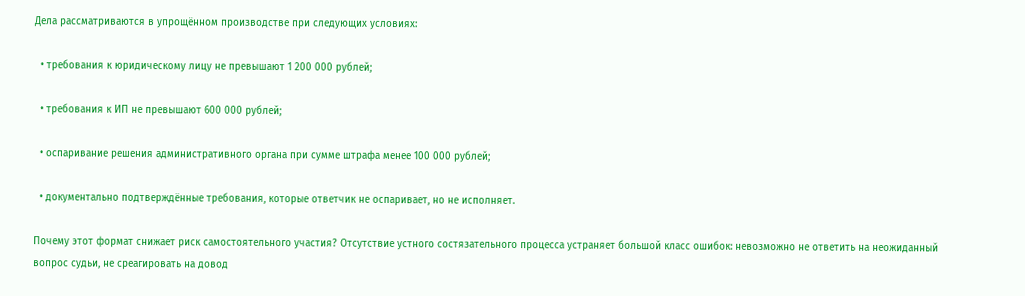Дела рассматриваются в упрощённом производстве при следующих условиях:

  • требования к юридическому лицу не превышают 1 200 000 рублей;

  • требования к ИП не превышают 600 000 рублей;

  • оспаривание решения административного органа при сумме штрафа менее 100 000 рублей;

  • документально подтверждённые требования, которые ответчик не оспаривает, но не исполняет.

Почему этот формат снижает риск самостоятельного участия? Отсутствие устного состязательного процесса устраняет большой класс ошибок: невозможно не ответить на неожиданный вопрос судьи, не среагировать на довод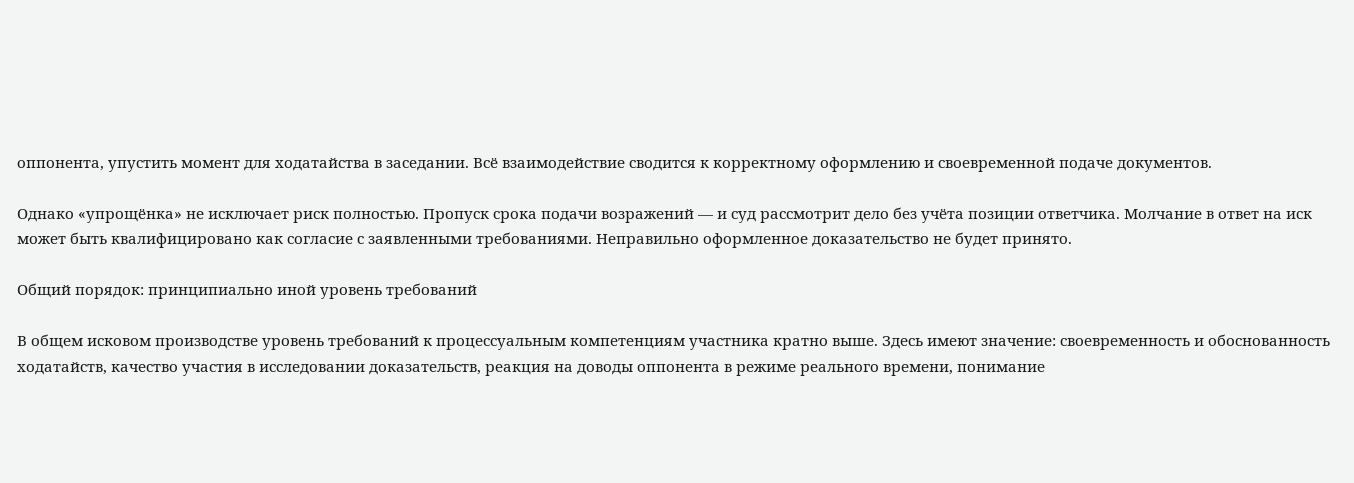оппонента, упустить момент для ходатайства в заседании. Всё взаимодействие сводится к корректному оформлению и своевременной подаче документов.

Однако «упрощёнка» не исключает риск полностью. Пропуск срока подачи возражений — и суд рассмотрит дело без учёта позиции ответчика. Молчание в ответ на иск может быть квалифицировано как согласие с заявленными требованиями. Неправильно оформленное доказательство не будет принято.

Общий порядок: принципиально иной уровень требований

В общем исковом производстве уровень требований к процессуальным компетенциям участника кратно выше. Здесь имеют значение: своевременность и обоснованность ходатайств, качество участия в исследовании доказательств, реакция на доводы оппонента в режиме реального времени, понимание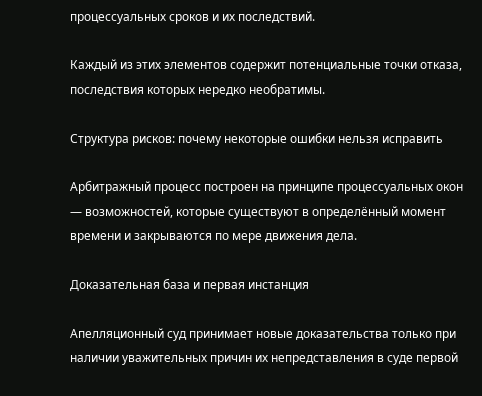процессуальных сроков и их последствий.

Каждый из этих элементов содержит потенциальные точки отказа, последствия которых нередко необратимы.

Структура рисков: почему некоторые ошибки нельзя исправить

Арбитражный процесс построен на принципе процессуальных окон — возможностей, которые существуют в определённый момент времени и закрываются по мере движения дела.

Доказательная база и первая инстанция

Апелляционный суд принимает новые доказательства только при наличии уважительных причин их непредставления в суде первой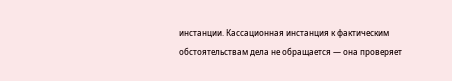инстанции. Кассационная инстанция к фактическим обстоятельствам дела не обращается — она проверяет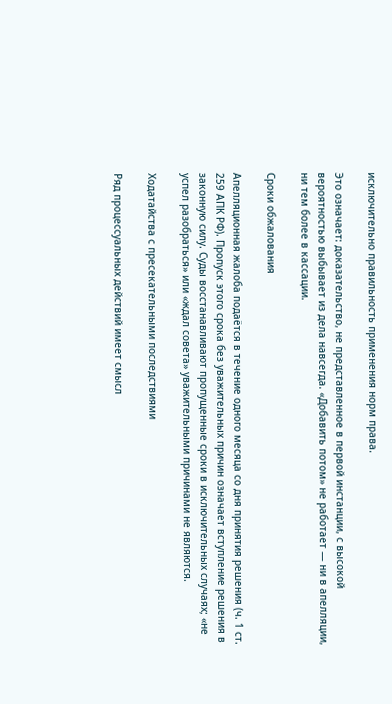исключительно правильность применения норм права.

Это означает: доказательство, не представленное в первой инстанции, с высокой вероятностью выбывает из дела навсегда. «Добавить потом» не работает — ни в апелляции, ни тем более в кассации.

Сроки обжалования

Апелляционная жалоба подаётся в течение одного месяца со дня принятия решения (ч. 1 ст. 259 АПК РФ). Пропуск этого срока без уважительных причин означает вступление решения в законную силу. Суды восстанавливают пропущенные сроки в исключительных случаях; «не успел разобраться» или «ждал совета» уважительными причинами не являются.

Ходатайства с пресекательными последствиями

Ряд процессуальных действий имеет смысл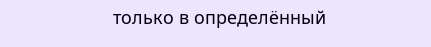только в определённый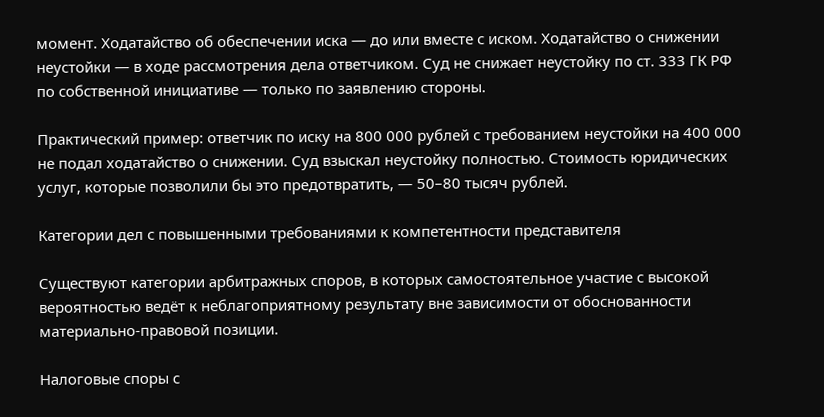момент. Ходатайство об обеспечении иска — до или вместе с иском. Ходатайство о снижении неустойки — в ходе рассмотрения дела ответчиком. Суд не снижает неустойку по ст. 333 ГК РФ по собственной инициативе — только по заявлению стороны.

Практический пример: ответчик по иску на 800 000 рублей с требованием неустойки на 400 000 не подал ходатайство о снижении. Суд взыскал неустойку полностью. Стоимость юридических услуг, которые позволили бы это предотвратить, — 50–80 тысяч рублей.

Категории дел с повышенными требованиями к компетентности представителя

Существуют категории арбитражных споров, в которых самостоятельное участие с высокой вероятностью ведёт к неблагоприятному результату вне зависимости от обоснованности материально-правовой позиции.

Налоговые споры с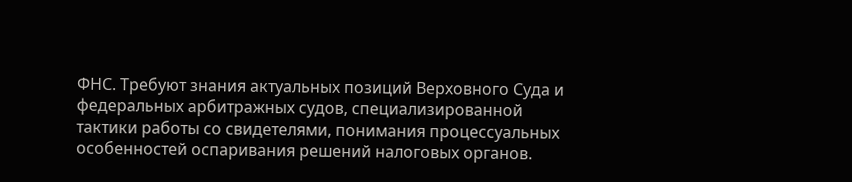ФНС. Требуют знания актуальных позиций Верховного Суда и федеральных арбитражных судов, специализированной тактики работы со свидетелями, понимания процессуальных особенностей оспаривания решений налоговых органов.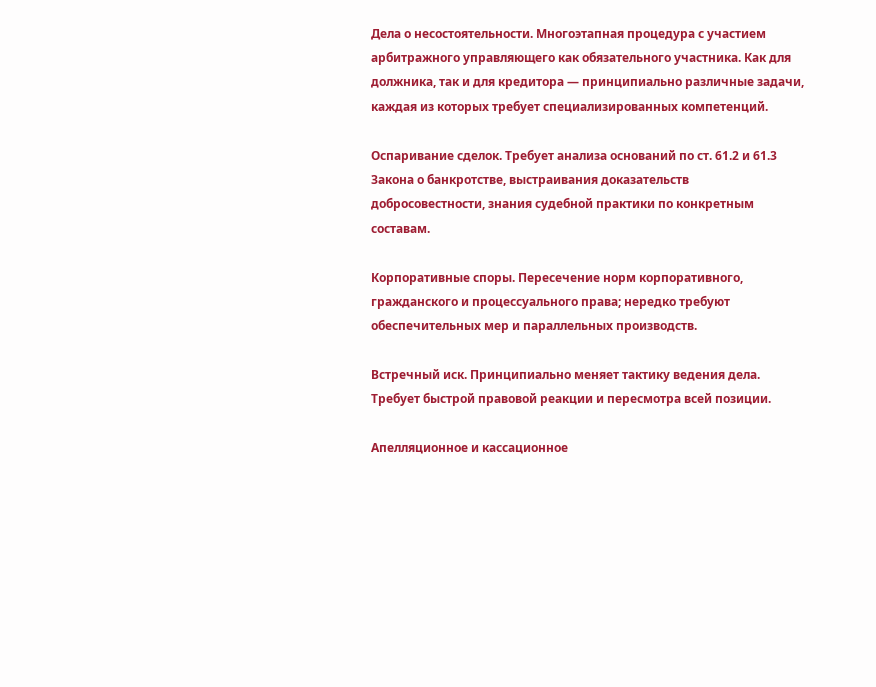Дела о несостоятельности. Многоэтапная процедура с участием арбитражного управляющего как обязательного участника. Как для должника, так и для кредитора — принципиально различные задачи, каждая из которых требует специализированных компетенций.

Оспаривание сделок. Требует анализа оснований по ст. 61.2 и 61.3 Закона о банкротстве, выстраивания доказательств добросовестности, знания судебной практики по конкретным составам.

Корпоративные споры. Пересечение норм корпоративного, гражданского и процессуального права; нередко требуют обеспечительных мер и параллельных производств.

Встречный иск. Принципиально меняет тактику ведения дела. Требует быстрой правовой реакции и пересмотра всей позиции.

Апелляционное и кассационное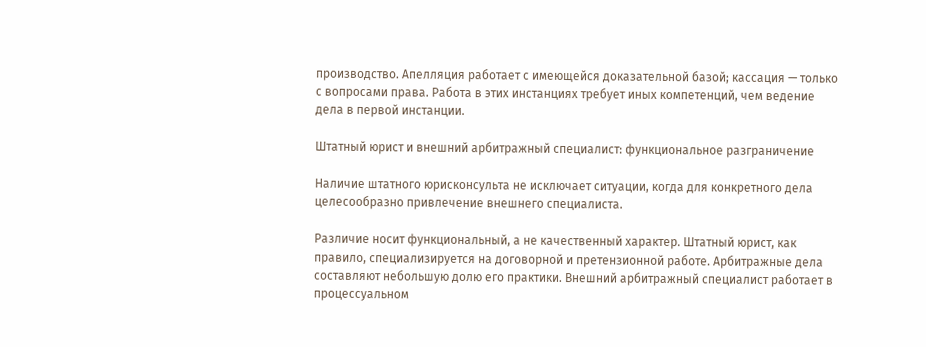производство. Апелляция работает с имеющейся доказательной базой; кассация — только с вопросами права. Работа в этих инстанциях требует иных компетенций, чем ведение дела в первой инстанции.

Штатный юрист и внешний арбитражный специалист: функциональное разграничение

Наличие штатного юрисконсульта не исключает ситуации, когда для конкретного дела целесообразно привлечение внешнего специалиста.

Различие носит функциональный, а не качественный характер. Штатный юрист, как правило, специализируется на договорной и претензионной работе. Арбитражные дела составляют небольшую долю его практики. Внешний арбитражный специалист работает в процессуальном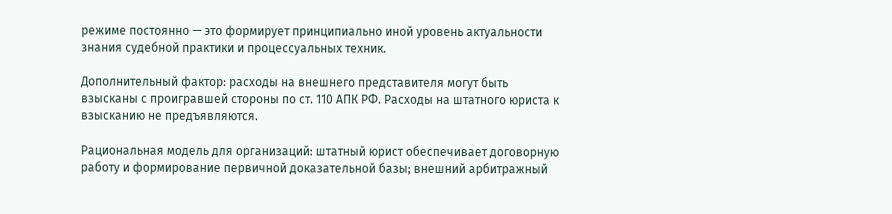режиме постоянно — это формирует принципиально иной уровень актуальности знания судебной практики и процессуальных техник.

Дополнительный фактор: расходы на внешнего представителя могут быть взысканы с проигравшей стороны по ст. 110 АПК РФ. Расходы на штатного юриста к взысканию не предъявляются.

Рациональная модель для организаций: штатный юрист обеспечивает договорную работу и формирование первичной доказательной базы; внешний арбитражный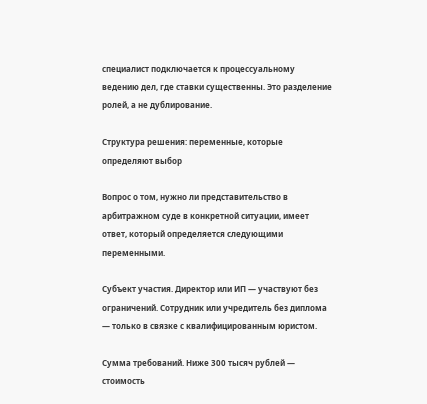специалист подключается к процессуальному ведению дел, где ставки существенны. Это разделение ролей, а не дублирование.

Структура решения: переменные, которые определяют выбор

Вопрос о том, нужно ли представительство в арбитражном суде в конкретной ситуации, имеет ответ, который определяется следующими переменными.

Субъект участия. Директор или ИП — участвуют без ограничений. Сотрудник или учредитель без диплома — только в связке с квалифицированным юристом.

Сумма требований. Ниже 300 тысяч рублей — стоимость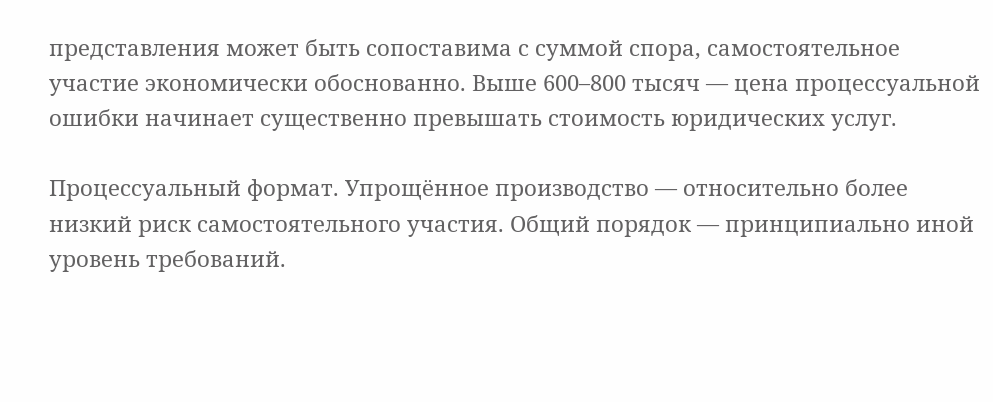представления может быть сопоставима с суммой спора, самостоятельное участие экономически обоснованно. Выше 600–800 тысяч — цена процессуальной ошибки начинает существенно превышать стоимость юридических услуг.

Процессуальный формат. Упрощённое производство — относительно более низкий риск самостоятельного участия. Общий порядок — принципиально иной уровень требований.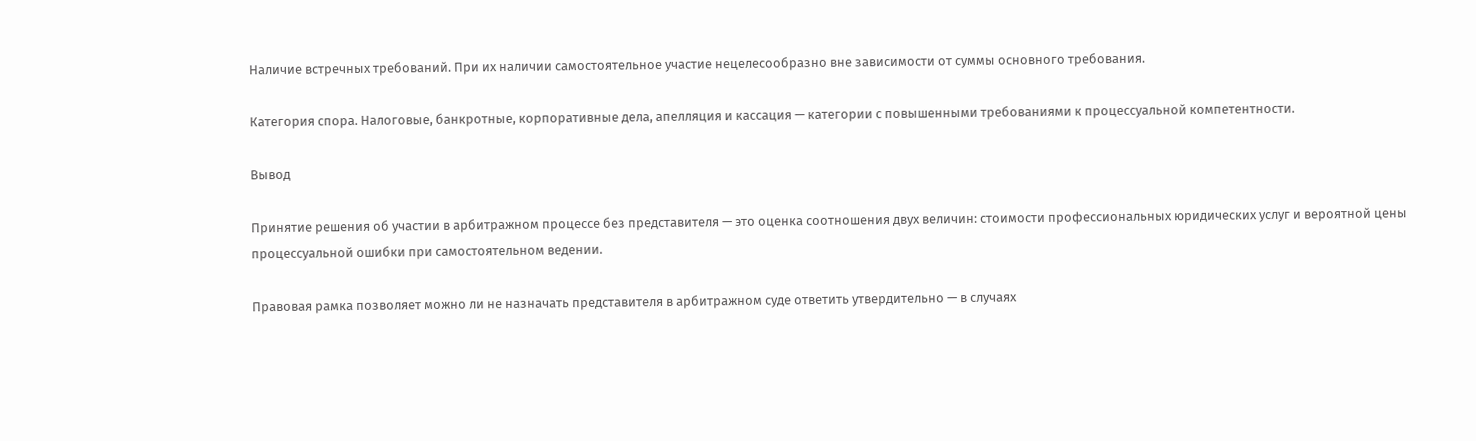Наличие встречных требований. При их наличии самостоятельное участие нецелесообразно вне зависимости от суммы основного требования.

Категория спора. Налоговые, банкротные, корпоративные дела, апелляция и кассация — категории с повышенными требованиями к процессуальной компетентности.

Вывод

Принятие решения об участии в арбитражном процессе без представителя — это оценка соотношения двух величин: стоимости профессиональных юридических услуг и вероятной цены процессуальной ошибки при самостоятельном ведении.

Правовая рамка позволяет можно ли не назначать представителя в арбитражном суде ответить утвердительно — в случаях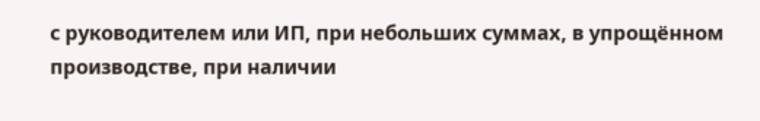с руководителем или ИП, при небольших суммах, в упрощённом производстве, при наличии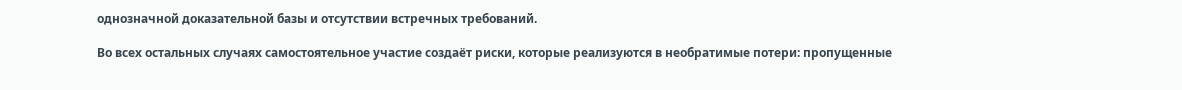однозначной доказательной базы и отсутствии встречных требований.

Во всех остальных случаях самостоятельное участие создаёт риски, которые реализуются в необратимые потери: пропущенные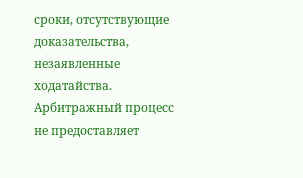сроки, отсутствующие доказательства, незаявленные ходатайства. Арбитражный процесс не предоставляет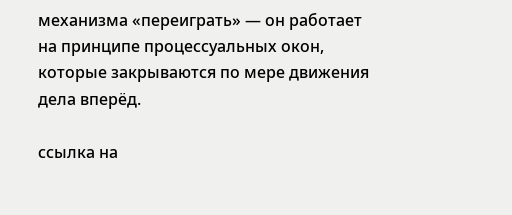механизма «переиграть» — он работает на принципе процессуальных окон, которые закрываются по мере движения дела вперёд.

ссылка на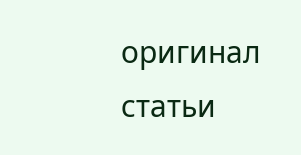оригинал статьи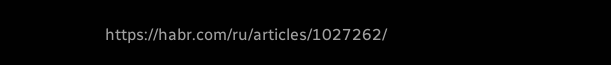https://habr.com/ru/articles/1027262/